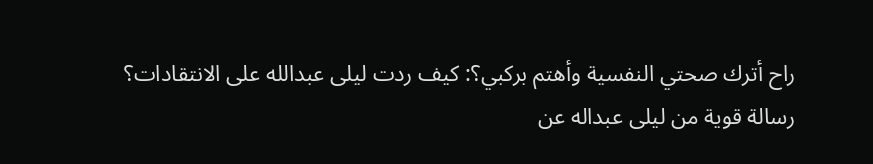راح أترك صحتي النفسية وأهتم بركبي؟: كيف ردت ليلى عبدالله على الانتقادات؟
رسالة قوية من ليلى عبداله عن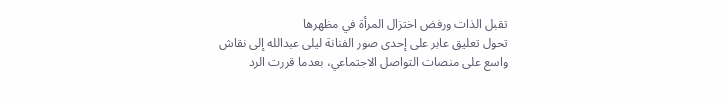تقبل الذات ورفض اختزال المرأة في مظهرها
تحول تعليق عابر على إحدى صور الفنانة ليلى عبدالله إلى نقاش واسع على منصات التواصل الاجتماعي، بعدما قررت الرد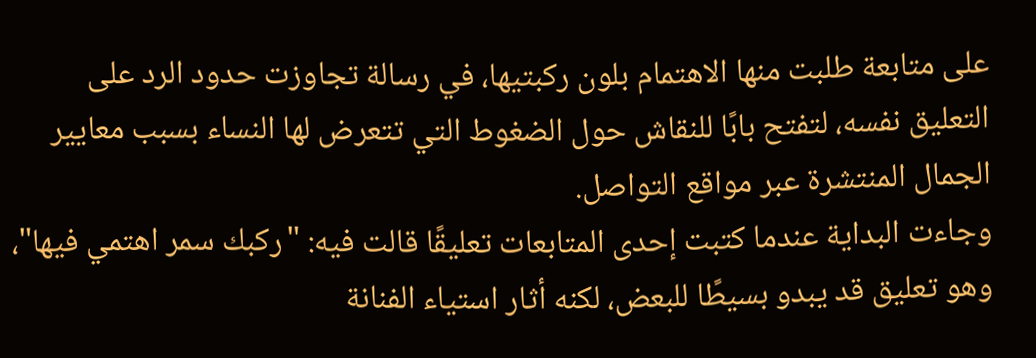على متابعة طلبت منها الاهتمام بلون ركبتيها، في رسالة تجاوزت حدود الرد على التعليق نفسه، لتفتح بابًا للنقاش حول الضغوط التي تتعرض لها النساء بسبب معايير الجمال المنتشرة عبر مواقع التواصل.
وجاءت البداية عندما كتبت إحدى المتابعات تعليقًا قالت فيه: "ركبك سمر اهتمي فيها"، وهو تعليق قد يبدو بسيطًا للبعض، لكنه أثار استياء الفنانة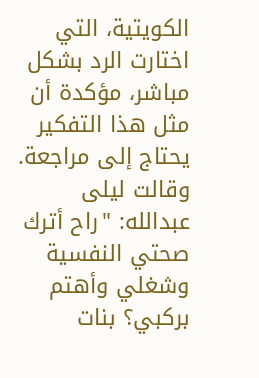الكويتية، التي اختارت الرد بشكل مباشر، مؤكدة أن مثل هذا التفكير يحتاج إلى مراجعة.
وقالت ليلى عبدالله: "راح أترك صحتي النفسية وشغلي وأهتم بركبي؟ بنات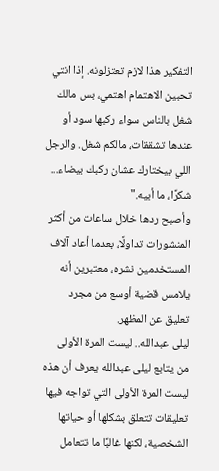التفكير هذا لازم تعتزلونه. إذا انتي تحبين الاهتمام اهتمي، بس مالك شغل بالناس سواء ركبها سود أو عندها تشققات، مالكم شغل. والرجل اللي بيختارك عشان ركبك بيضاء... شكرًا، ما أبيه."
وأصبح ردها خلال ساعات من أكثر المنشورات تداولًا، بعدما أعاد آلاف المستخدمين نشره، معتبرين أنه يلامس قضية أوسع من مجرد تعليق عن المظهر.
ليلى عبدالله.. ليست المرة الأولى
من يتابع ليلى عبدالله يعرف أن هذه ليست المرة الأولى التي تواجه فيها تعليقات تتعلق بشكلها أو حياتها الشخصية، لكنها غالبًا ما تتعامل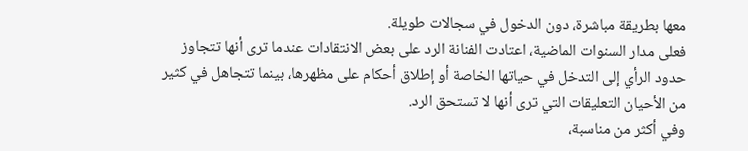معها بطريقة مباشرة، دون الدخول في سجالات طويلة.
فعلى مدار السنوات الماضية، اعتادت الفنانة الرد على بعض الانتقادات عندما ترى أنها تتجاوز حدود الرأي إلى التدخل في حياتها الخاصة أو إطلاق أحكام على مظهرها، بينما تتجاهل في كثير من الأحيان التعليقات التي ترى أنها لا تستحق الرد.
وفي أكثر من مناسبة،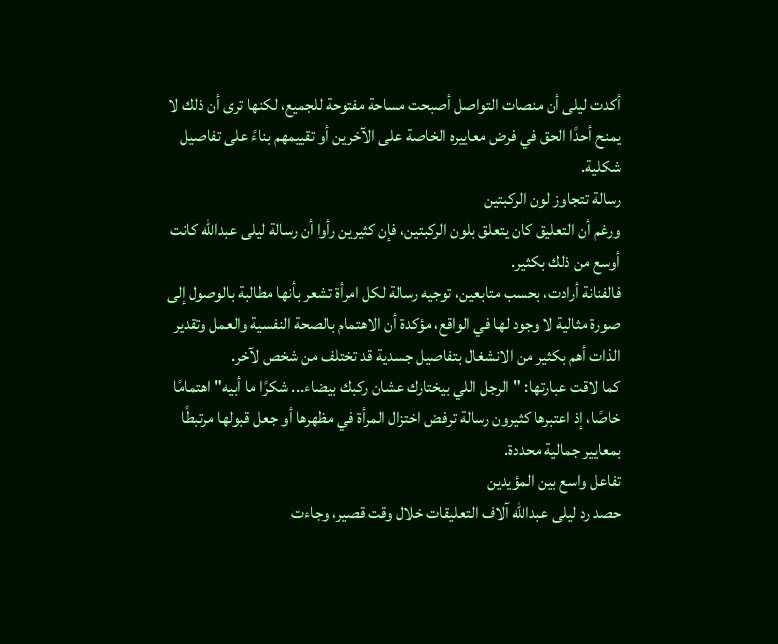أكدت ليلى أن منصات التواصل أصبحت مساحة مفتوحة للجميع، لكنها ترى أن ذلك لا يمنح أحدًا الحق في فرض معاييره الخاصة على الآخرين أو تقييمهم بناءً على تفاصيل شكلية.
رسالة تتجاوز لون الركبتين
ورغم أن التعليق كان يتعلق بلون الركبتين، فإن كثيرين رأوا أن رسالة ليلى عبدالله كانت أوسع من ذلك بكثير.
فالفنانة أرادت، بحسب متابعين، توجيه رسالة لكل امرأة تشعر بأنها مطالبة بالوصول إلى صورة مثالية لا وجود لها في الواقع، مؤكدة أن الاهتمام بالصحة النفسية والعمل وتقدير الذات أهم بكثير من الانشغال بتفاصيل جسدية قد تختلف من شخص لآخر.
كما لاقت عبارتها: "الرجل اللي بيختارك عشان ركبك بيضاء... شكرًا ما أبيه" اهتمامًا خاصًا، إذ اعتبرها كثيرون رسالة ترفض اختزال المرأة في مظهرها أو جعل قبولها مرتبطًا بمعايير جمالية محددة.
تفاعل واسع بين المؤيدين
حصد رد ليلى عبدالله آلاف التعليقات خلال وقت قصير، وجاءت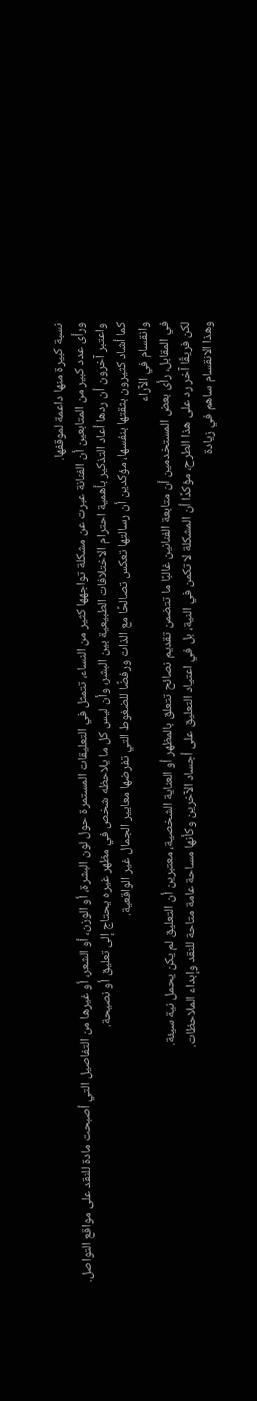نسبة كبيرة منها داعمة لموقفها.
ورأى عدد كبير من المتابعين أن الفنانة عبرت عن مشكلة تواجهها كثير من النساء، تتمثل في التعليقات المستمرة حول لون البشرة، أو الوزن، أو الشعر، أو غيرها من التفاصيل التي أصبحت مادة للنقد على مواقع التواصل.
واعتبر آخرون أن ردها أعاد التذكير بأهمية احترام الاختلافات الطبيعية بين البشر، وأن ليس كل ما يلاحظه شخص في مظهر غيره يحتاج إلى تعليق أو نصيحة.
كما أشاد كثيرون بثقتها بنفسها، مؤكدين أن رسالتها تعكس تصالحًا مع الذات ورفضًا للضغوط التي تفرضها معايير الجمال غير الواقعية.
وانقسام في الآراء
في المقابل، رأى بعض المستخدمين أن متابعة الفنانين غالبًا ما تتضمن تقديم نصائح تتعلق بالمظهر أو العناية الشخصية، معتبرين أن التعليق لم يكن يحمل نية سيئة.
لكن فريقًا آخر رد على هذا الطرح، مؤكدًا أن المشكلة لا تكمن في النية، بل في اعتياد التعليق على أجساد الآخرين وكأنها مساحة عامة متاحة للنقد وإبداء الملاحظات.
وهذا الانقسام ساهم في زيادة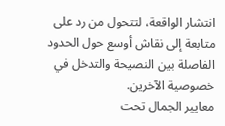انتشار الواقعة، لتتحول من رد على متابعة إلى نقاش أوسع حول الحدود الفاصلة بين النصيحة والتدخل في خصوصية الآخرين.
معايير الجمال تحت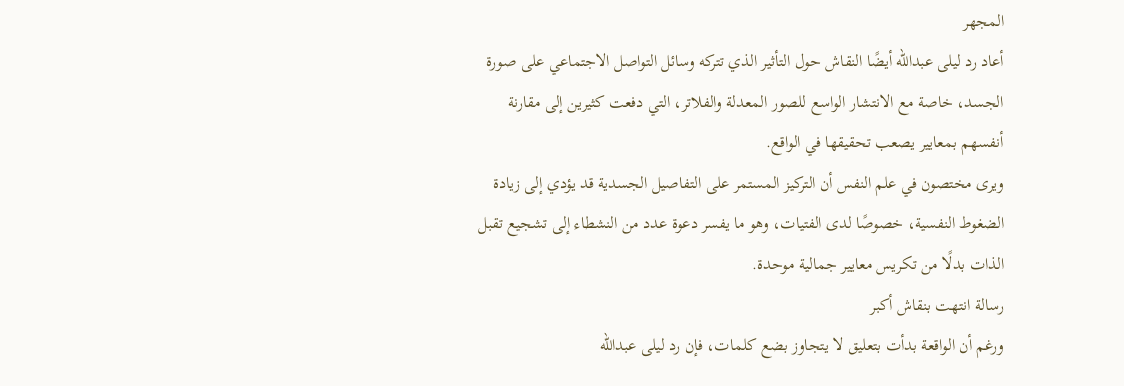المجهر
أعاد رد ليلى عبدالله أيضًا النقاش حول التأثير الذي تتركه وسائل التواصل الاجتماعي على صورة الجسد، خاصة مع الانتشار الواسع للصور المعدلة والفلاتر، التي دفعت كثيرين إلى مقارنة أنفسهم بمعايير يصعب تحقيقها في الواقع.
ويرى مختصون في علم النفس أن التركيز المستمر على التفاصيل الجسدية قد يؤدي إلى زيادة الضغوط النفسية، خصوصًا لدى الفتيات، وهو ما يفسر دعوة عدد من النشطاء إلى تشجيع تقبل الذات بدلًا من تكريس معايير جمالية موحدة.
رسالة انتهت بنقاش أكبر
ورغم أن الواقعة بدأت بتعليق لا يتجاوز بضع كلمات، فإن رد ليلى عبدالله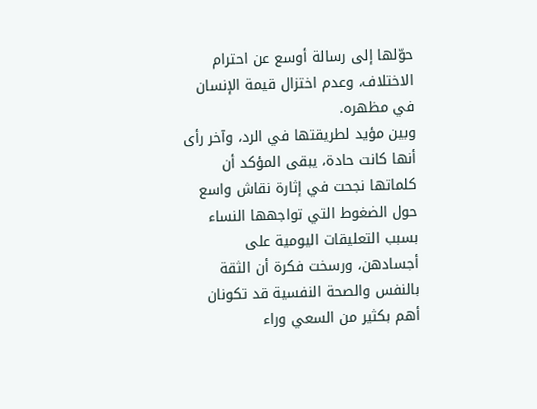حوّلها إلى رسالة أوسع عن احترام الاختلاف، وعدم اختزال قيمة الإنسان في مظهره.
وبين مؤيد لطريقتها في الرد، وآخر رأى أنها كانت حادة، يبقى المؤكد أن كلماتها نجحت في إثارة نقاش واسع حول الضغوط التي تواجهها النساء بسبب التعليقات اليومية على أجسادهن، ورسخت فكرة أن الثقة بالنفس والصحة النفسية قد تكونان أهم بكثير من السعي وراء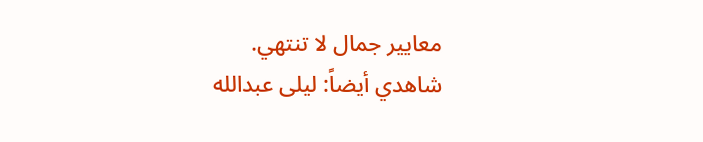معايير جمال لا تنتهي.
شاهدي أيضاً: ليلى عبدالله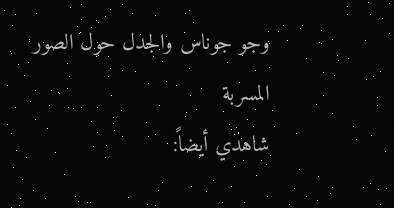وجو جوناس والجدل حول الصور المسربة
شاهدي أيضاً: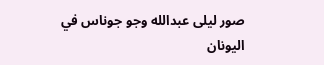صور ليلى عبدالله وجو جوناس في اليونان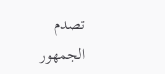تصدم الجمهور